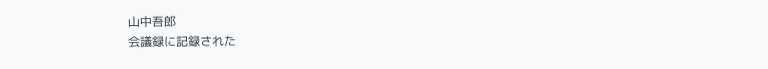山中吾郎
会議録に記録された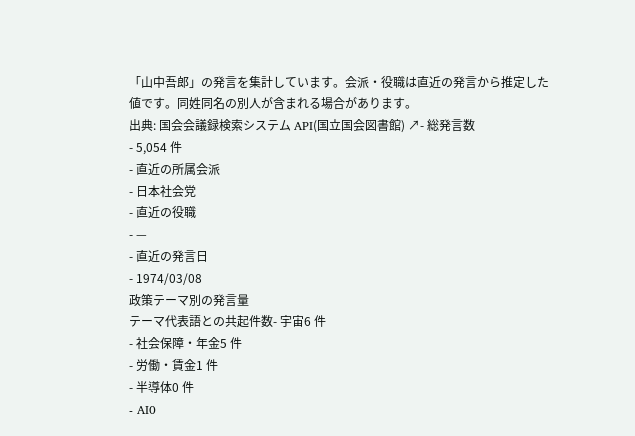「山中吾郎」の発言を集計しています。会派・役職は直近の発言から推定した値です。同姓同名の別人が含まれる場合があります。
出典: 国会会議録検索システム API(国立国会図書館) ↗- 総発言数
- 5,054 件
- 直近の所属会派
- 日本社会党
- 直近の役職
- —
- 直近の発言日
- 1974/03/08
政策テーマ別の発言量
テーマ代表語との共起件数- 宇宙6 件
- 社会保障・年金5 件
- 労働・賃金1 件
- 半導体0 件
- AI0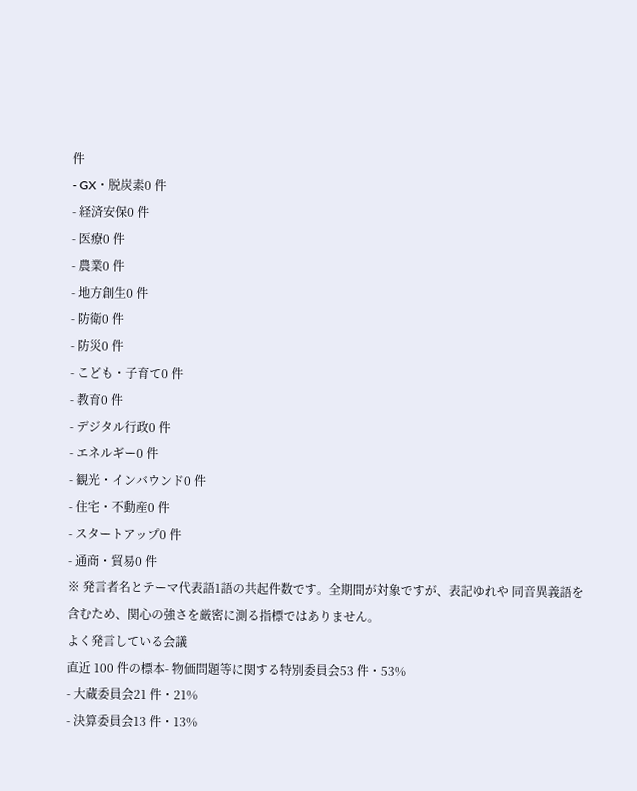件
- GX・脱炭素0 件
- 経済安保0 件
- 医療0 件
- 農業0 件
- 地方創生0 件
- 防衛0 件
- 防災0 件
- こども・子育て0 件
- 教育0 件
- デジタル行政0 件
- エネルギー0 件
- 観光・インバウンド0 件
- 住宅・不動産0 件
- スタートアップ0 件
- 通商・貿易0 件
※ 発言者名とテーマ代表語1語の共起件数です。全期間が対象ですが、表記ゆれや 同音異義語を含むため、関心の強さを厳密に測る指標ではありません。
よく発言している会議
直近 100 件の標本- 物価問題等に関する特別委員会53 件・53%
- 大蔵委員会21 件・21%
- 決算委員会13 件・13%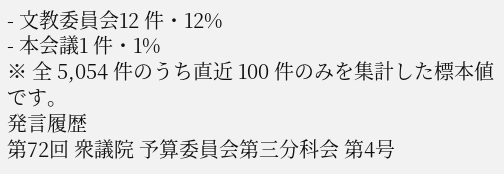- 文教委員会12 件・12%
- 本会議1 件・1%
※ 全 5,054 件のうち直近 100 件のみを集計した標本値です。
発言履歴
第72回 衆議院 予算委員会第三分科会 第4号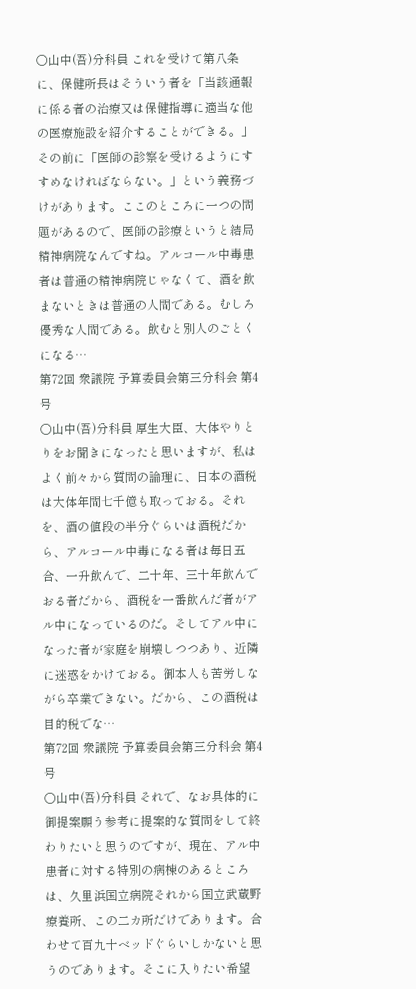○山中(吾)分科員 これを受けて第八条に、保健所長はそういう者を「当該通報に係る者の治療又は保健指導に適当な他の医療施設を紹介することができる。」その前に「医師の診察を受けるようにすすめなければならない。」という義務づけがあります。ここのところに一つの問題があるので、医師の診療というと結局精神病院なんですね。アルコール中毒患者は普通の精神病院じゃなくて、酒を飲まないときは普通の人間である。むしろ優秀な人間である。飲むと別人のごとくになる…
第72回 衆議院 予算委員会第三分科会 第4号
○山中(吾)分科員 厚生大臣、大体やりとりをお聞きになったと思いますが、私はよく前々から質問の論理に、日本の酒税は大体年間七千億も取っておる。それを、酒の値段の半分ぐらいは酒税だから、アルコール中毒になる者は毎日五合、一升飲んで、二十年、三十年飲んでおる者だから、酒税を一番飲んだ者がアル中になっているのだ。そしてアル中になった者が家庭を崩壊しつつあり、近隣に迷惑をかけておる。御本人も苦労しながら卒業できない。だから、この酒税は目的税でな…
第72回 衆議院 予算委員会第三分科会 第4号
○山中(吾)分科員 それで、なお具体的に御提案願う参考に提案的な質問をして終わりたいと思うのですが、現在、アル中患者に対する特別の病棟のあるところは、久里浜国立病院それから国立武蔵野療養所、この二カ所だけであります。合わせて百九十ベッドぐらいしかないと思うのであります。そこに入りたい希望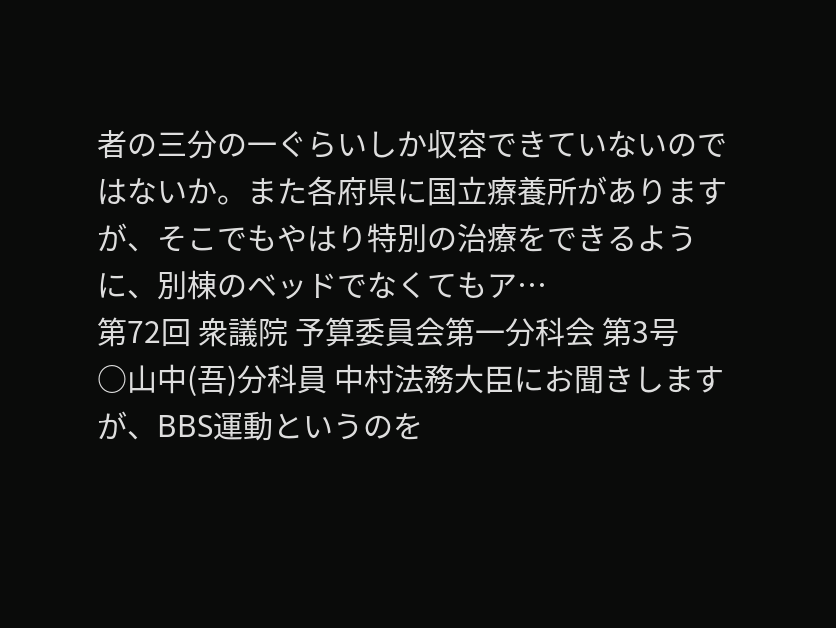者の三分の一ぐらいしか収容できていないのではないか。また各府県に国立療養所がありますが、そこでもやはり特別の治療をできるように、別棟のベッドでなくてもア…
第72回 衆議院 予算委員会第一分科会 第3号
○山中(吾)分科員 中村法務大臣にお聞きしますが、BBS運動というのを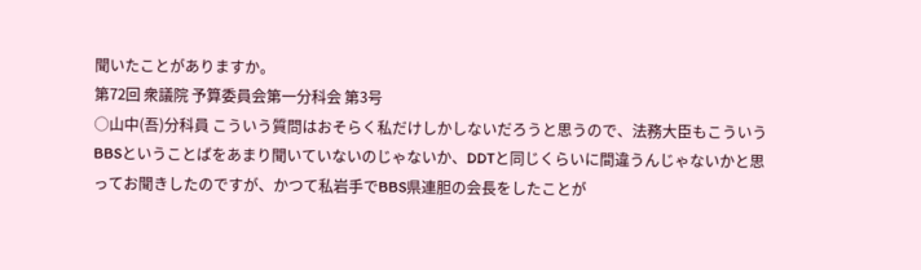聞いたことがありますか。
第72回 衆議院 予算委員会第一分科会 第3号
○山中(吾)分科員 こういう質問はおそらく私だけしかしないだろうと思うので、法務大臣もこういうBBSということばをあまり聞いていないのじゃないか、DDTと同じくらいに間違うんじゃないかと思ってお聞きしたのですが、かつて私岩手でBBS県連胆の会長をしたことが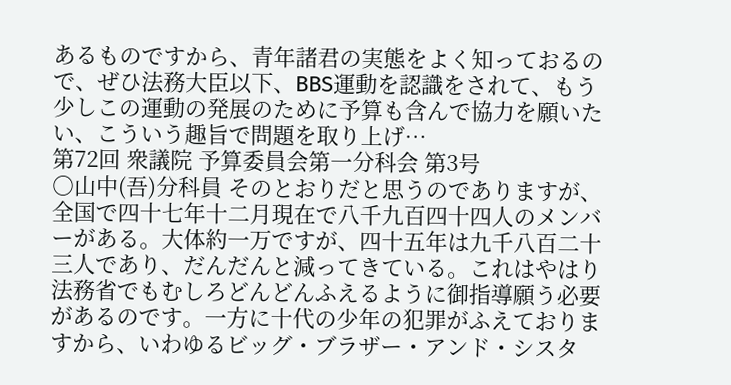あるものですから、青年諸君の実態をよく知っておるので、ぜひ法務大臣以下、BBS運動を認識をされて、もう少しこの運動の発展のために予算も含んで協力を願いたい、こういう趣旨で問題を取り上げ…
第72回 衆議院 予算委員会第一分科会 第3号
○山中(吾)分科員 そのとおりだと思うのでありますが、全国で四十七年十二月現在で八千九百四十四人のメンバーがある。大体約一万ですが、四十五年は九千八百二十三人であり、だんだんと減ってきている。これはやはり法務省でもむしろどんどんふえるように御指導願う必要があるのです。一方に十代の少年の犯罪がふえておりますから、いわゆるビッグ・ブラザー・アンド・シスタ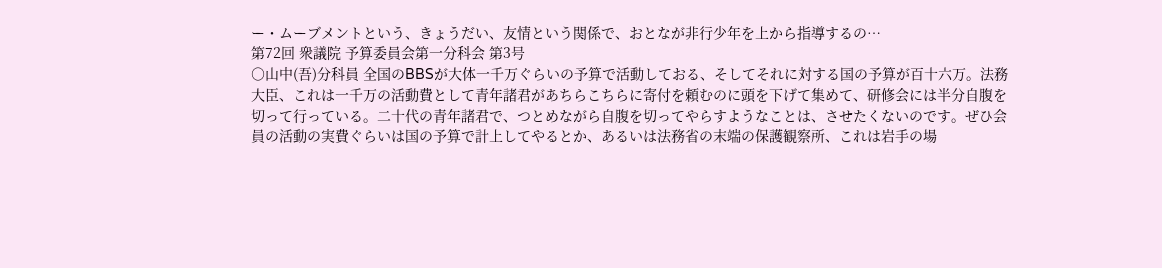ー・ムーブメントという、きょうだい、友情という関係で、おとなが非行少年を上から指導するの…
第72回 衆議院 予算委員会第一分科会 第3号
○山中(吾)分科員 全国のBBSが大体一千万ぐらいの予算で活動しておる、そしてそれに対する国の予算が百十六万。法務大臣、これは一千万の活動費として青年諸君があちらこちらに寄付を頼むのに頭を下げて集めて、研修会には半分自腹を切って行っている。二十代の青年諸君で、つとめながら自腹を切ってやらすようなことは、させたくないのです。ぜひ会員の活動の実費ぐらいは国の予算で計上してやるとか、あるいは法務省の末端の保護観察所、これは岩手の場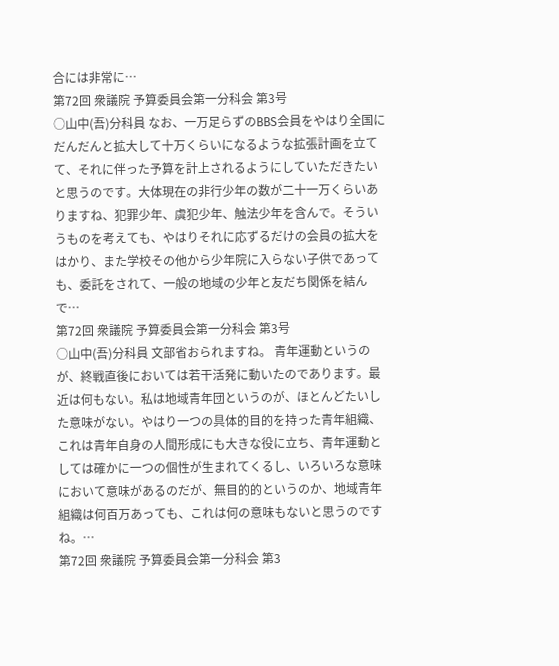合には非常に…
第72回 衆議院 予算委員会第一分科会 第3号
○山中(吾)分科員 なお、一万足らずのBBS会員をやはり全国にだんだんと拡大して十万くらいになるような拡張計画を立てて、それに伴った予算を計上されるようにしていただきたいと思うのです。大体現在の非行少年の数が二十一万くらいありますね、犯罪少年、虞犯少年、触法少年を含んで。そういうものを考えても、やはりそれに応ずるだけの会員の拡大をはかり、また学校その他から少年院に入らない子供であっても、委託をされて、一般の地域の少年と友だち関係を結んで…
第72回 衆議院 予算委員会第一分科会 第3号
○山中(吾)分科員 文部省おられますね。 青年運動というのが、終戦直後においては若干活発に動いたのであります。最近は何もない。私は地域青年団というのが、ほとんどたいした意味がない。やはり一つの具体的目的を持った青年組織、これは青年自身の人間形成にも大きな役に立ち、青年運動としては確かに一つの個性が生まれてくるし、いろいろな意味において意味があるのだが、無目的的というのか、地域青年組織は何百万あっても、これは何の意味もないと思うのですね。…
第72回 衆議院 予算委員会第一分科会 第3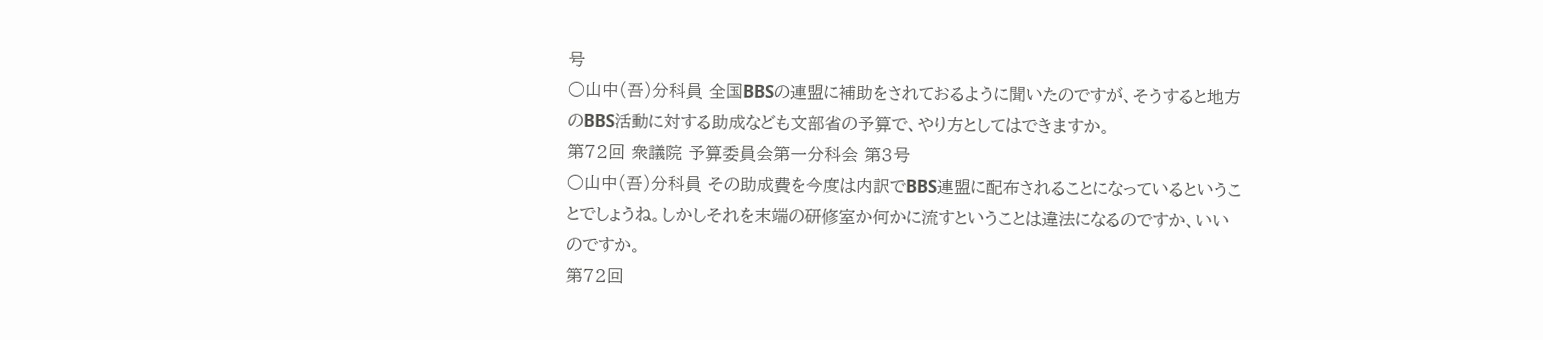号
○山中(吾)分科員 全国BBSの連盟に補助をされておるように聞いたのですが、そうすると地方のBBS活動に対する助成なども文部省の予算で、やり方としてはできますか。
第72回 衆議院 予算委員会第一分科会 第3号
○山中(吾)分科員 その助成費を今度は内訳でBBS連盟に配布されることになっているということでしょうね。しかしそれを末端の研修室か何かに流すということは違法になるのですか、いいのですか。
第72回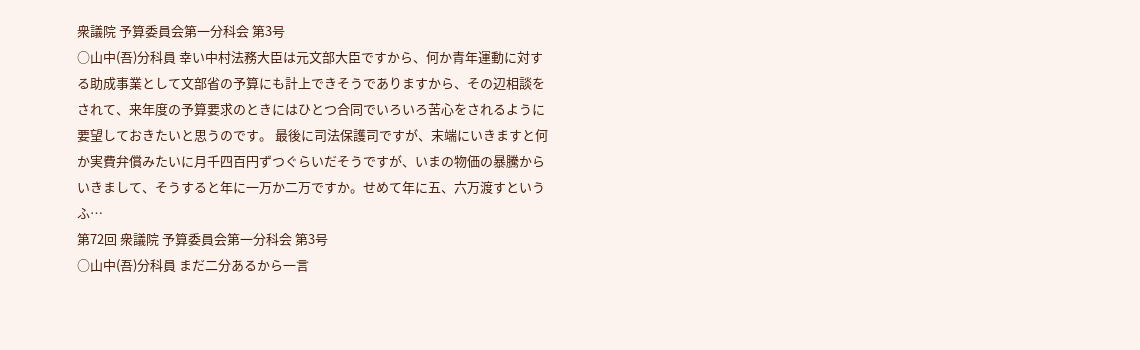衆議院 予算委員会第一分科会 第3号
○山中(吾)分科員 幸い中村法務大臣は元文部大臣ですから、何か青年運動に対する助成事業として文部省の予算にも計上できそうでありますから、その辺相談をされて、来年度の予算要求のときにはひとつ合同でいろいろ苦心をされるように要望しておきたいと思うのです。 最後に司法保護司ですが、末端にいきますと何か実費弁償みたいに月千四百円ずつぐらいだそうですが、いまの物価の暴騰からいきまして、そうすると年に一万か二万ですか。せめて年に五、六万渡すというふ…
第72回 衆議院 予算委員会第一分科会 第3号
○山中(吾)分科員 まだ二分あるから一言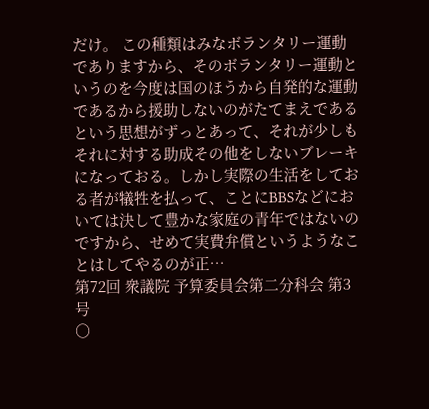だけ。 この種類はみなボランタリー運動でありますから、そのボランタリー運動というのを今度は国のほうから自発的な運動であるから援助しないのがたてまえであるという思想がずっとあって、それが少しもそれに対する助成その他をしないブレーキになっておる。しかし実際の生活をしておる者が犠牲を払って、ことにBBSなどにおいては決して豊かな家庭の青年ではないのですから、せめて実費弁償というようなことはしてやるのが正…
第72回 衆議院 予算委員会第二分科会 第3号
○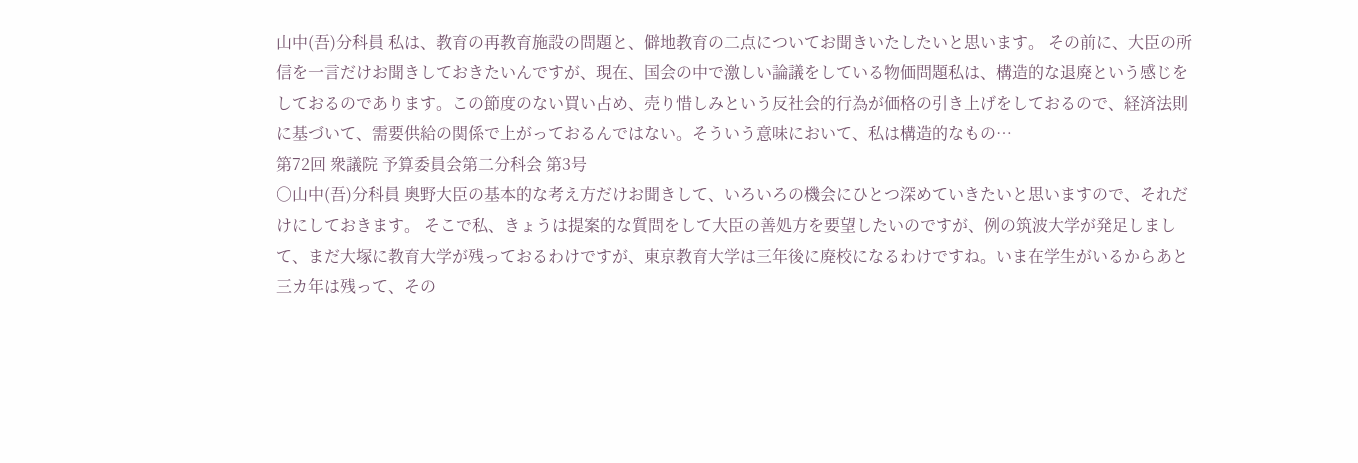山中(吾)分科員 私は、教育の再教育施設の問題と、僻地教育の二点についてお聞きいたしたいと思います。 その前に、大臣の所信を一言だけお聞きしておきたいんですが、現在、国会の中で激しい論議をしている物価問題私は、構造的な退廃という感じをしておるのであります。この節度のない買い占め、売り惜しみという反社会的行為が価格の引き上げをしておるので、経済法則に基づいて、需要供給の関係で上がっておるんではない。そういう意味において、私は構造的なもの…
第72回 衆議院 予算委員会第二分科会 第3号
○山中(吾)分科員 奥野大臣の基本的な考え方だけお聞きして、いろいろの機会にひとつ深めていきたいと思いますので、それだけにしておきます。 そこで私、きょうは提案的な質問をして大臣の善処方を要望したいのですが、例の筑波大学が発足しまして、まだ大塚に教育大学が残っておるわけですが、東京教育大学は三年後に廃校になるわけですね。いま在学生がいるからあと三カ年は残って、その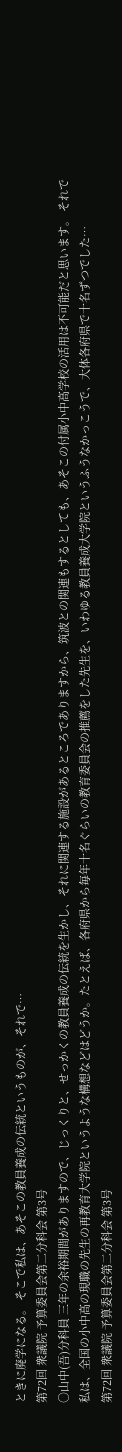ときに廃学になる。 そこで私は、あそこの教員養成の伝統というものが、それで…
第72回 衆議院 予算委員会第二分科会 第3号
○山中(吾)分科員 三年の余裕期間がありますので、じっくりと、せっかくの教員養成の伝統を生かし、それに関連する施設があるところでありますから、筑波との関連もするとしても、あそこの付属小中高学校の活用は不可能だと思います。 それで私は、全国の小中高の現職の先生の再教育大学院というような構想などはどうか。たとえば、各府県から毎年十名ぐらいの教育委員会の推薦をした先生を、いわゆる教員養成大学院というふうなかっこうで、大体各府県で十名ずつでした…
第72回 衆議院 予算委員会第二分科会 第3号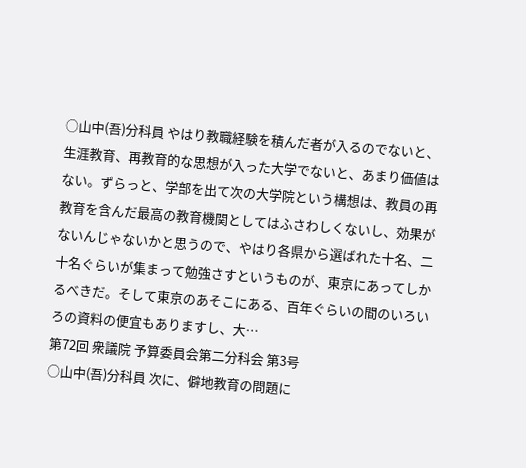○山中(吾)分科員 やはり教職経験を積んだ者が入るのでないと、生涯教育、再教育的な思想が入った大学でないと、あまり価値はない。ずらっと、学部を出て次の大学院という構想は、教員の再教育を含んだ最高の教育機関としてはふさわしくないし、効果がないんじゃないかと思うので、やはり各県から選ばれた十名、二十名ぐらいが集まって勉強さすというものが、東京にあってしかるべきだ。そして東京のあそこにある、百年ぐらいの間のいろいろの資料の便宜もありますし、大…
第72回 衆議院 予算委員会第二分科会 第3号
○山中(吾)分科員 次に、僻地教育の問題に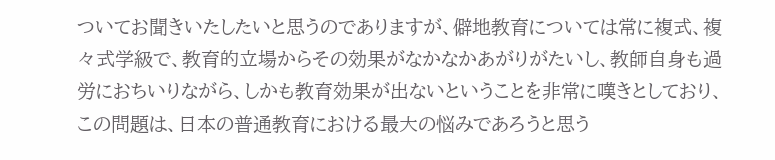ついてお聞きいたしたいと思うのでありますが、僻地教育については常に複式、複々式学級で、教育的立場からその効果がなかなかあがりがたいし、教師自身も過労におちいりながら、しかも教育効果が出ないということを非常に嘆きとしており、この問題は、日本の普通教育における最大の悩みであろうと思う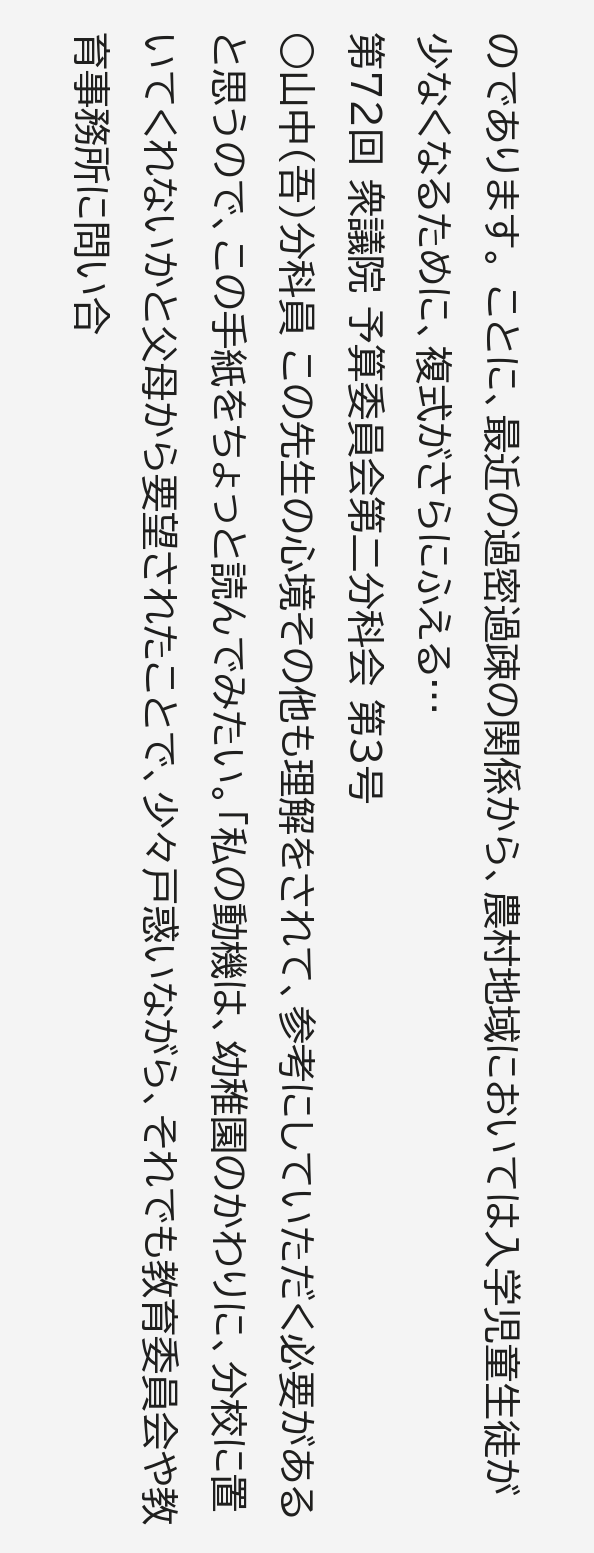のであります。 ことに、最近の過密過疎の関係から、農村地域においては入学児童生徒が少なくなるために、複式がさらにふえる…
第72回 衆議院 予算委員会第二分科会 第3号
○山中(吾)分科員 この先生の心境その他も理解をされて、参考にしていただく必要があると思うので、この手紙をちょっと読んでみたい。「私の動機は、幼稚園のかわりに、分校に置いてくれないかと父母から要望されたことで、少々戸惑いながら、それでも教育委員会や教育事務所に問い合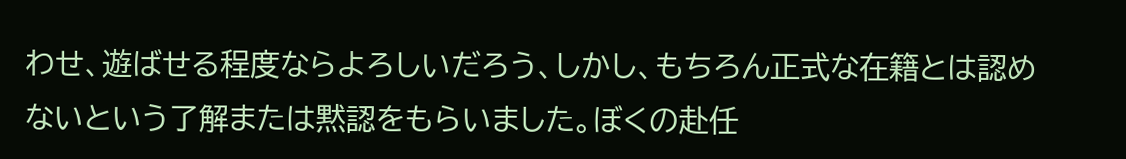わせ、遊ばせる程度ならよろしいだろう、しかし、もちろん正式な在籍とは認めないという了解または黙認をもらいました。ぼくの赴任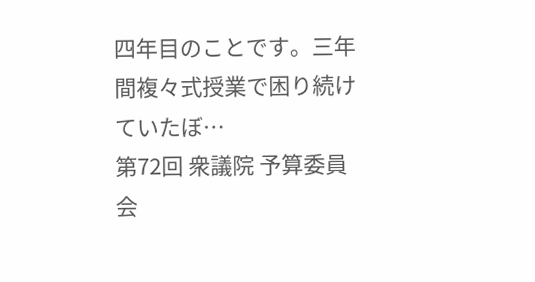四年目のことです。三年間複々式授業で困り続けていたぼ…
第72回 衆議院 予算委員会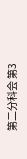第二分科会 第3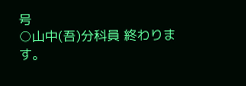号
○山中(吾)分科員 終わります。